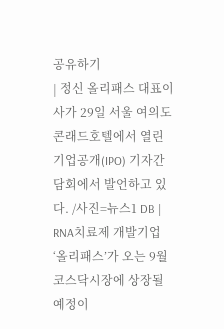공유하기
| 정신 올리패스 대표이사가 29일 서울 여의도 콘래드호텔에서 열린 기업공개(IPO) 기자간담회에서 발언하고 있다. /사진=뉴스1 DB |
RNA치료제 개발기업 ‘올리패스’가 오는 9월 코스닥시장에 상장될 예정이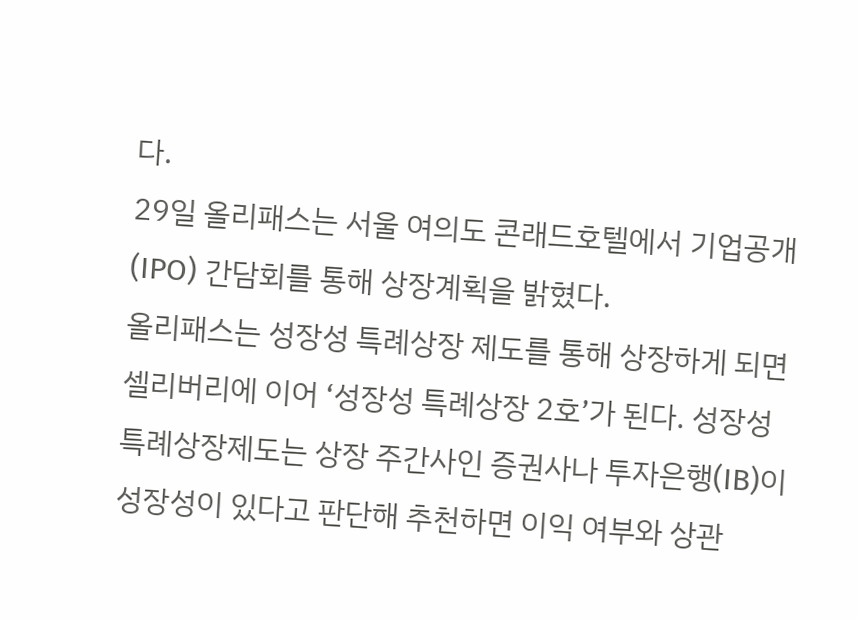다.
29일 올리패스는 서울 여의도 콘래드호텔에서 기업공개(IPO) 간담회를 통해 상장계획을 밝혔다.
올리패스는 성장성 특례상장 제도를 통해 상장하게 되면 셀리버리에 이어 ‘성장성 특례상장 2호’가 된다. 성장성 특례상장제도는 상장 주간사인 증권사나 투자은행(IB)이 성장성이 있다고 판단해 추천하면 이익 여부와 상관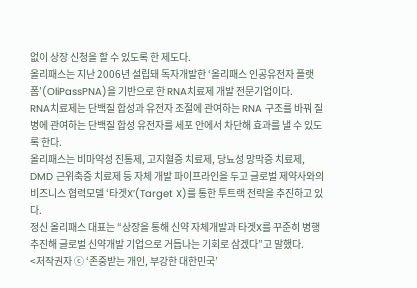없이 상장 신청을 할 수 있도록 한 제도다.
올리패스는 지난 2006년 설립돼 독자개발한 ‘올리패스 인공유전자 플랫폼’(OliPassPNA)을 기반으로 한 RNA치료제 개발 전문기업이다.
RNA치료제는 단백질 합성과 유전자 조절에 관여하는 RNA 구조를 바꿔 질병에 관여하는 단백질 합성 유전자를 세포 안에서 차단해 효과를 낼 수 있도록 한다.
올리패스는 비마약성 진통제, 고지혈증 치료제, 당뇨성 망막증 치료제, DMD 근위축증 치료제 등 자체 개발 파이프라인을 두고 글로벌 제약사와의 비즈니스 협력모델 ‘타겟X’(Target X)를 통한 투트랙 전략을 추진하고 있다.
정신 올리패스 대표는 “상장을 통해 신약 자체개발과 타겟X를 꾸준히 병행 추진해 글로벌 신약개발 기업으로 거듭나는 기회로 삼겠다”고 말했다.
<저작권자 ⓒ ‘존중받는 개인, 부강한 대한민국’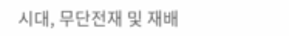시대, 무단전재 및 재배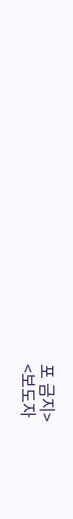포 금지>
<보도자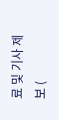료 및 기사 제보 (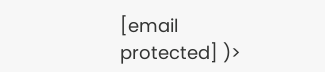[email protected] )>